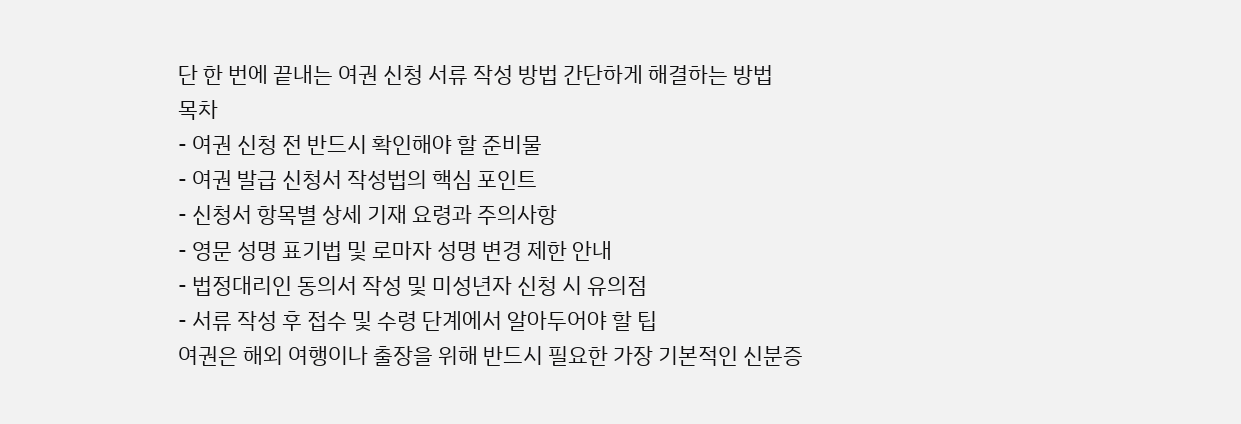단 한 번에 끝내는 여권 신청 서류 작성 방법 간단하게 해결하는 방법
목차
- 여권 신청 전 반드시 확인해야 할 준비물
- 여권 발급 신청서 작성법의 핵심 포인트
- 신청서 항목별 상세 기재 요령과 주의사항
- 영문 성명 표기법 및 로마자 성명 변경 제한 안내
- 법정대리인 동의서 작성 및 미성년자 신청 시 유의점
- 서류 작성 후 접수 및 수령 단계에서 알아두어야 할 팁
여권은 해외 여행이나 출장을 위해 반드시 필요한 가장 기본적인 신분증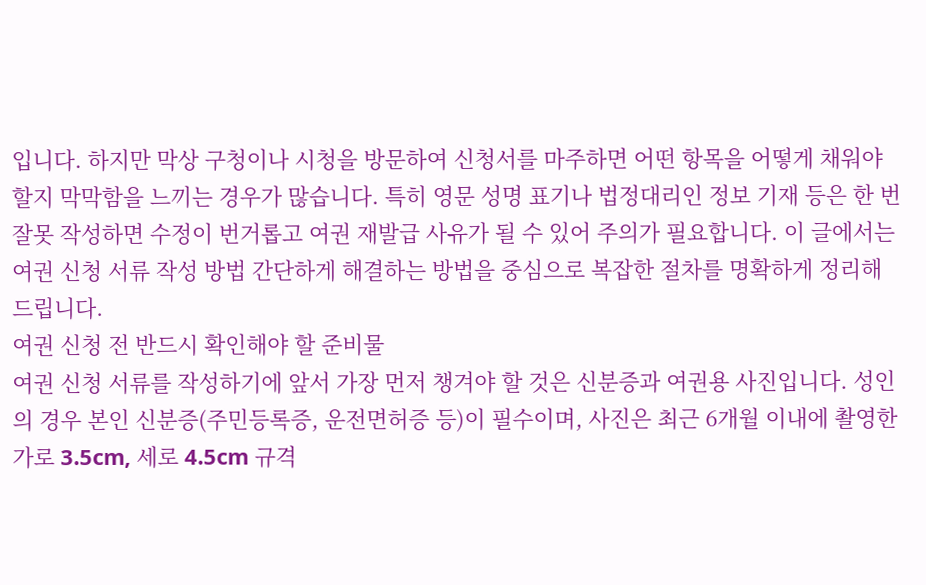입니다. 하지만 막상 구청이나 시청을 방문하여 신청서를 마주하면 어떤 항목을 어떻게 채워야 할지 막막함을 느끼는 경우가 많습니다. 특히 영문 성명 표기나 법정대리인 정보 기재 등은 한 번 잘못 작성하면 수정이 번거롭고 여권 재발급 사유가 될 수 있어 주의가 필요합니다. 이 글에서는 여권 신청 서류 작성 방법 간단하게 해결하는 방법을 중심으로 복잡한 절차를 명확하게 정리해 드립니다.
여권 신청 전 반드시 확인해야 할 준비물
여권 신청 서류를 작성하기에 앞서 가장 먼저 챙겨야 할 것은 신분증과 여권용 사진입니다. 성인의 경우 본인 신분증(주민등록증, 운전면허증 등)이 필수이며, 사진은 최근 6개월 이내에 촬영한 가로 3.5cm, 세로 4.5cm 규격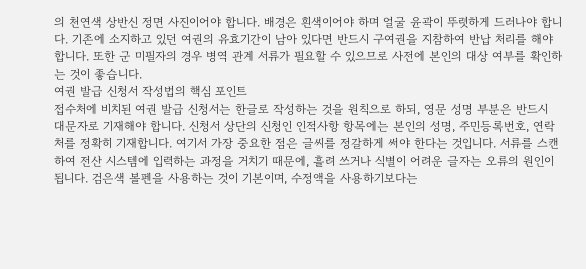의 천연색 상반신 정면 사진이어야 합니다. 배경은 흰색이어야 하며 얼굴 윤곽이 뚜렷하게 드러나야 합니다. 기존에 소지하고 있던 여권의 유효기간이 남아 있다면 반드시 구여권을 지참하여 반납 처리를 해야 합니다. 또한 군 미필자의 경우 병역 관계 서류가 필요할 수 있으므로 사전에 본인의 대상 여부를 확인하는 것이 좋습니다.
여권 발급 신청서 작성법의 핵심 포인트
접수처에 비치된 여권 발급 신청서는 한글로 작성하는 것을 원칙으로 하되, 영문 성명 부분은 반드시 대문자로 기재해야 합니다. 신청서 상단의 신청인 인적사항 항목에는 본인의 성명, 주민등록번호, 연락처를 정확히 기재합니다. 여기서 가장 중요한 점은 글씨를 정갈하게 써야 한다는 것입니다. 서류를 스캔하여 전산 시스템에 입력하는 과정을 거치기 때문에, 흘려 쓰거나 식별이 어려운 글자는 오류의 원인이 됩니다. 검은색 볼펜을 사용하는 것이 기본이며, 수정액을 사용하기보다는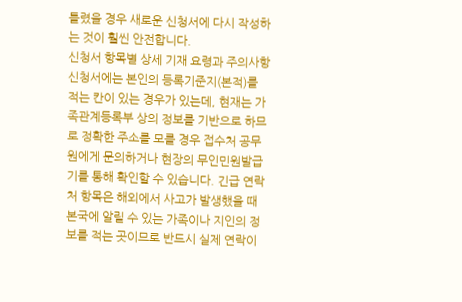틀렸을 경우 새로운 신청서에 다시 작성하는 것이 훨씬 안전합니다.
신청서 항목별 상세 기재 요령과 주의사항
신청서에는 본인의 등록기준지(본적)를 적는 칸이 있는 경우가 있는데, 현재는 가족관계등록부 상의 정보를 기반으로 하므로 정확한 주소를 모를 경우 접수처 공무원에게 문의하거나 현장의 무인민원발급기를 통해 확인할 수 있습니다. 긴급 연락처 항목은 해외에서 사고가 발생했을 때 본국에 알릴 수 있는 가족이나 지인의 정보를 적는 곳이므로 반드시 실제 연락이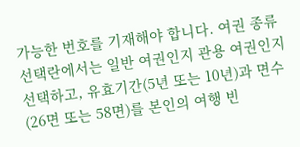가능한 번호를 기재해야 합니다. 여권 종류 선택란에서는 일반 여권인지 관용 여권인지 선택하고, 유효기간(5년 또는 10년)과 면수(26면 또는 58면)를 본인의 여행 빈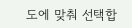도에 맞춰 선택합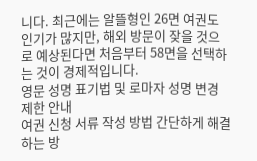니다. 최근에는 알뜰형인 26면 여권도 인기가 많지만, 해외 방문이 잦을 것으로 예상된다면 처음부터 58면을 선택하는 것이 경제적입니다.
영문 성명 표기법 및 로마자 성명 변경 제한 안내
여권 신청 서류 작성 방법 간단하게 해결하는 방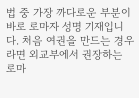법 중 가장 까다로운 부분이 바로 로마자 성명 기재입니다. 처음 여권을 만드는 경우라면 외교부에서 권장하는 로마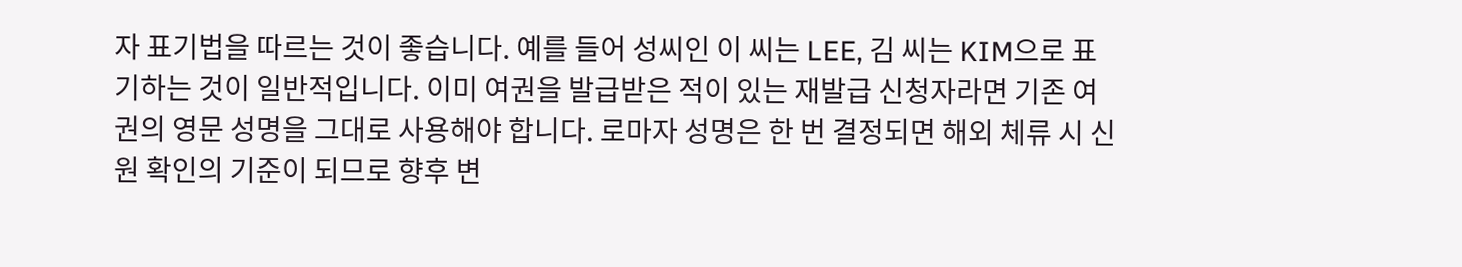자 표기법을 따르는 것이 좋습니다. 예를 들어 성씨인 이 씨는 LEE, 김 씨는 KIM으로 표기하는 것이 일반적입니다. 이미 여권을 발급받은 적이 있는 재발급 신청자라면 기존 여권의 영문 성명을 그대로 사용해야 합니다. 로마자 성명은 한 번 결정되면 해외 체류 시 신원 확인의 기준이 되므로 향후 변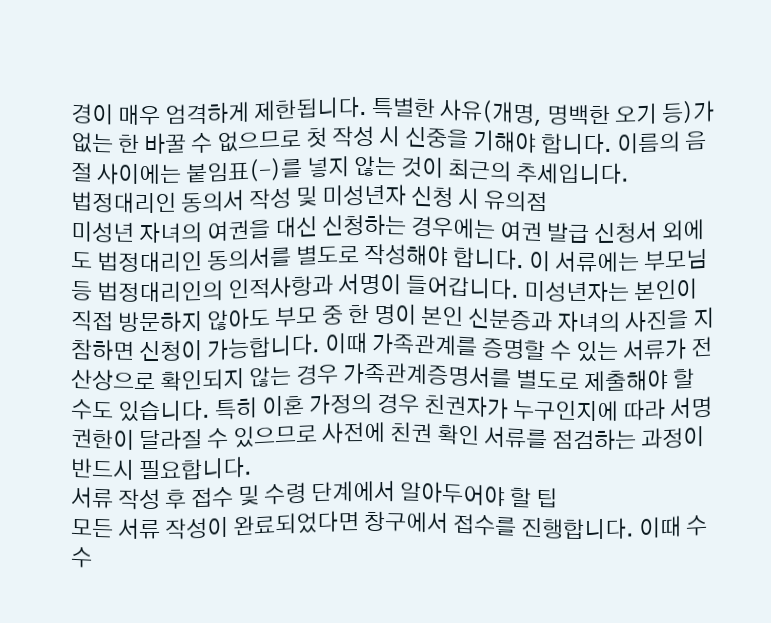경이 매우 엄격하게 제한됩니다. 특별한 사유(개명, 명백한 오기 등)가 없는 한 바꿀 수 없으므로 첫 작성 시 신중을 기해야 합니다. 이름의 음절 사이에는 붙임표(-)를 넣지 않는 것이 최근의 추세입니다.
법정대리인 동의서 작성 및 미성년자 신청 시 유의점
미성년 자녀의 여권을 대신 신청하는 경우에는 여권 발급 신청서 외에도 법정대리인 동의서를 별도로 작성해야 합니다. 이 서류에는 부모님 등 법정대리인의 인적사항과 서명이 들어갑니다. 미성년자는 본인이 직접 방문하지 않아도 부모 중 한 명이 본인 신분증과 자녀의 사진을 지참하면 신청이 가능합니다. 이때 가족관계를 증명할 수 있는 서류가 전산상으로 확인되지 않는 경우 가족관계증명서를 별도로 제출해야 할 수도 있습니다. 특히 이혼 가정의 경우 친권자가 누구인지에 따라 서명 권한이 달라질 수 있으므로 사전에 친권 확인 서류를 점검하는 과정이 반드시 필요합니다.
서류 작성 후 접수 및 수령 단계에서 알아두어야 할 팁
모든 서류 작성이 완료되었다면 창구에서 접수를 진행합니다. 이때 수수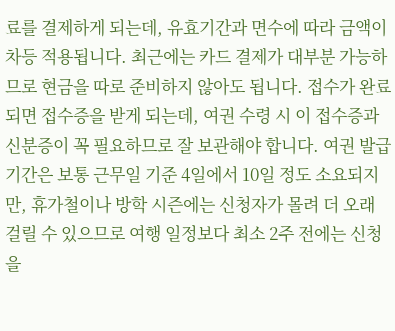료를 결제하게 되는데, 유효기간과 면수에 따라 금액이 차등 적용됩니다. 최근에는 카드 결제가 대부분 가능하므로 현금을 따로 준비하지 않아도 됩니다. 접수가 완료되면 접수증을 받게 되는데, 여권 수령 시 이 접수증과 신분증이 꼭 필요하므로 잘 보관해야 합니다. 여권 발급 기간은 보통 근무일 기준 4일에서 10일 정도 소요되지만, 휴가철이나 방학 시즌에는 신청자가 몰려 더 오래 걸릴 수 있으므로 여행 일정보다 최소 2주 전에는 신청을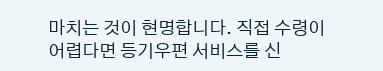마치는 것이 현명합니다. 직접 수령이 어렵다면 등기우편 서비스를 신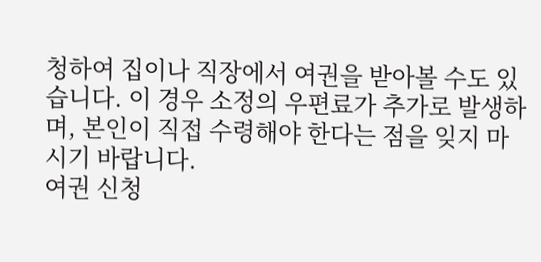청하여 집이나 직장에서 여권을 받아볼 수도 있습니다. 이 경우 소정의 우편료가 추가로 발생하며, 본인이 직접 수령해야 한다는 점을 잊지 마시기 바랍니다.
여권 신청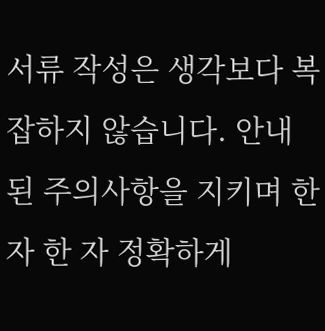서류 작성은 생각보다 복잡하지 않습니다. 안내된 주의사항을 지키며 한 자 한 자 정확하게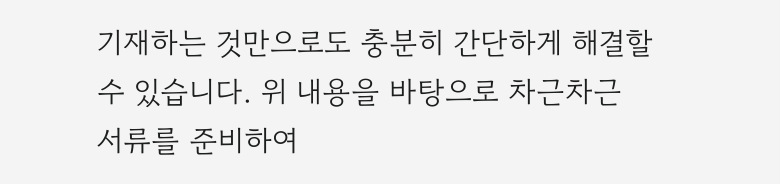기재하는 것만으로도 충분히 간단하게 해결할 수 있습니다. 위 내용을 바탕으로 차근차근 서류를 준비하여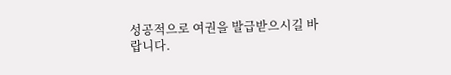성공적으로 여권을 발급받으시길 바랍니다.